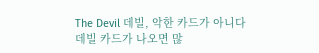The Devil 데빌, 악한 카드가 아니다
데빌 카드가 나오면 많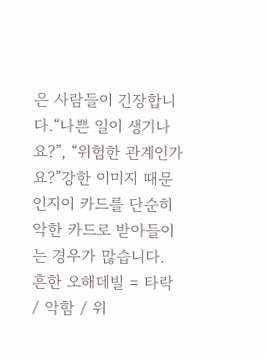은 사람들이 긴장합니다.“나쁜 일이 생기나요?”, “위험한 관계인가요?”강한 이미지 때문인지이 카드를 단순히 악한 카드로 받아들이는 경우가 많습니다. 흔한 오해데빌 = 타락 / 악함 / 위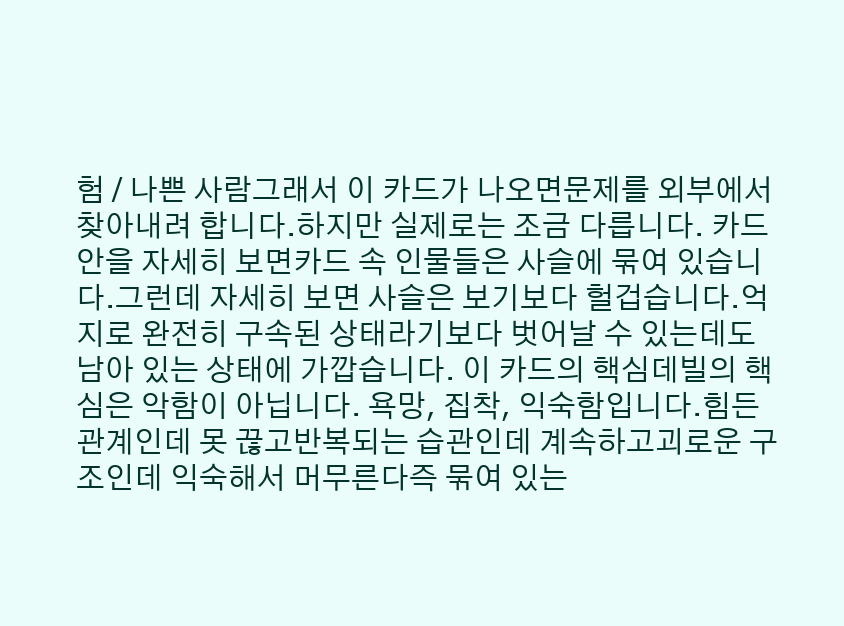험 / 나쁜 사람그래서 이 카드가 나오면문제를 외부에서 찾아내려 합니다.하지만 실제로는 조금 다릅니다. 카드 안을 자세히 보면카드 속 인물들은 사슬에 묶여 있습니다.그런데 자세히 보면 사슬은 보기보다 헐겁습니다.억지로 완전히 구속된 상태라기보다 벗어날 수 있는데도 남아 있는 상태에 가깝습니다. 이 카드의 핵심데빌의 핵심은 악함이 아닙니다. 욕망, 집착, 익숙함입니다.힘든 관계인데 못 끊고반복되는 습관인데 계속하고괴로운 구조인데 익숙해서 머무른다즉 묶여 있는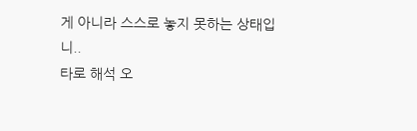게 아니라 스스로 놓지 못하는 상태입니..
타로 해석 오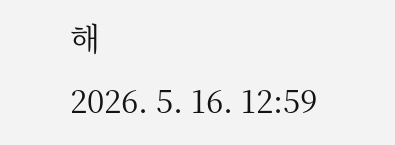해
2026. 5. 16. 12:59